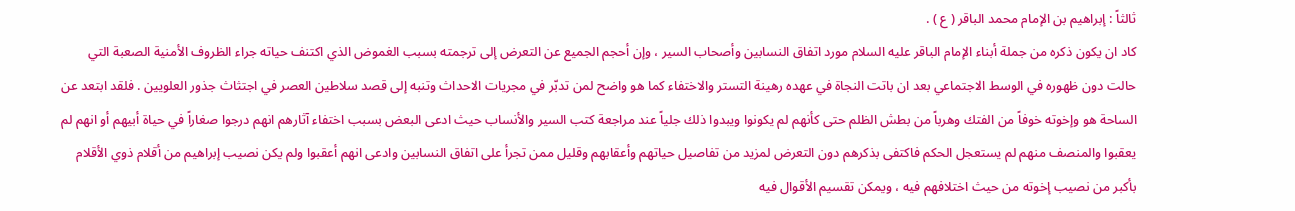ثالثاً : إبراهيم بن الإمام محمد الباقر ( ع ) .
كاد ان يكون ذكره من جملة أبناء الإمام الباقر عليه السلام مورد اتفاق النسابين وأصحاب السير ، وإن أحجم الجميع عن التعرض إلى ترجمته بسبب الغموض الذي اكتنف حياته جراء الظروف الأمنية الصعبة التي حالت دون ظهوره في الوسط الاجتماعي بعد ان باتت النجاة في عهده رهينة التستر والاختفاء كما هو واضح لمن تدبّر في مجريات الاحداث وتنبه إلى قصد سلاطين العصر في اجتثاث جذور العلويين . فلقد ابتعد عن الساحة هو وإخوته خوفاً من الفتك وهرباً من بطش الظلم حتى كأنهم لم يكونوا ويبدوا ذلك جلياً عند مراجعة كتب السير والأنساب حيث ادعى البعض بسبب اختفاء آثارهم انهم درجوا صغاراً في حياة أبيهم أو انهم لم يعقبوا والمنصف منهم لم يستعجل الحكم فاكتفى بذكرهم دون التعرض لمزيد من تفاصيل حياتهم وأعقابهم وقليل ممن تجرأ على اتفاق النسابين وادعى انهم أعقبوا ولم يكن نصيب إبراهيم من أقلام ذوي الأقلام بأكبر من نصيب إخوته من حيث اختلافهم فيه ، ويمكن تقسيم الأقوال فيه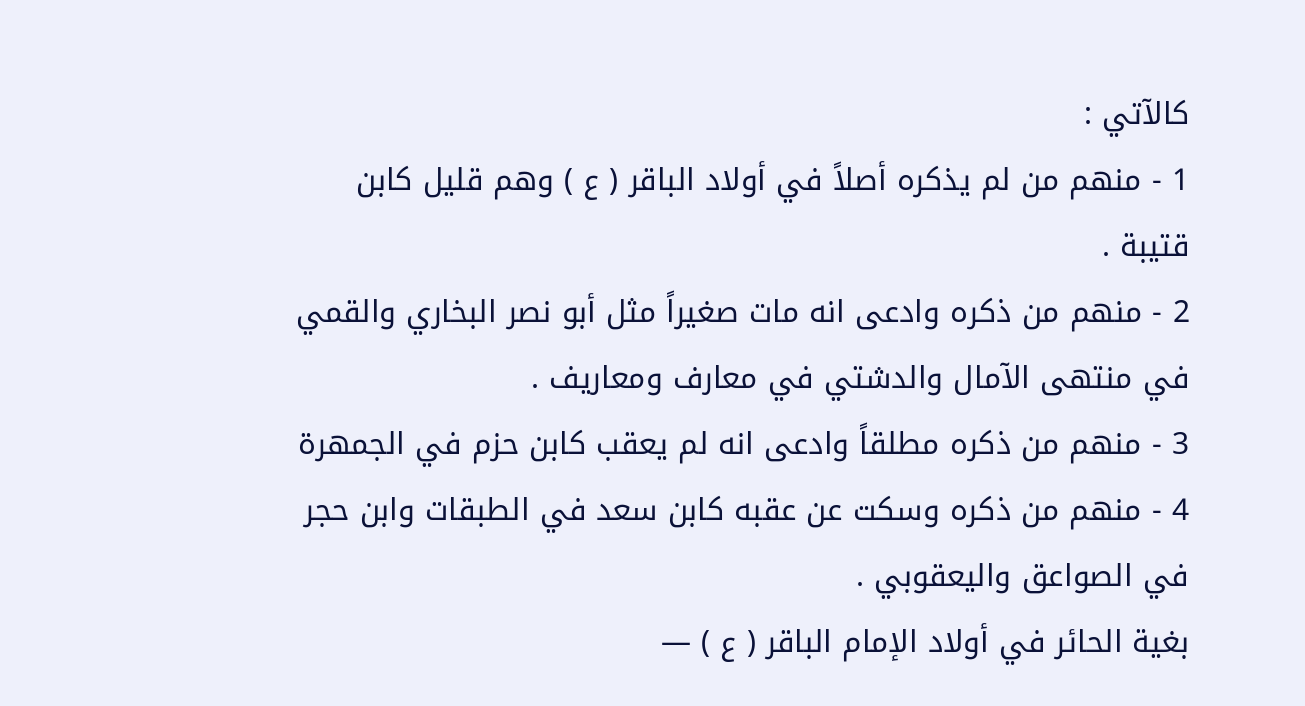كالآتي :
1 - منهم من لم يذكره أصلاً في أولاد الباقر ( ع ) وهم قليل كابن قتيبة .
2 - منهم من ذكره وادعى انه مات صغيراً مثل أبو نصر البخاري والقمي في منتهى الآمال والدشتي في معارف ومعاريف .
3 - منهم من ذكره مطلقاً وادعى انه لم يعقب كابن حزم في الجمهرة
4 - منهم من ذكره وسكت عن عقبه كابن سعد في الطبقات وابن حجر في الصواعق واليعقوبي .
بغية الحائر في أولاد الإمام الباقر ( ع ) —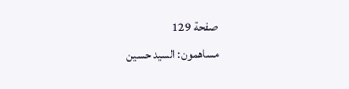صفحة 129
مساهمون: السيد حسين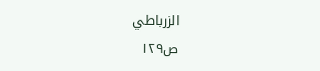الزرباطي
ص١٢٩